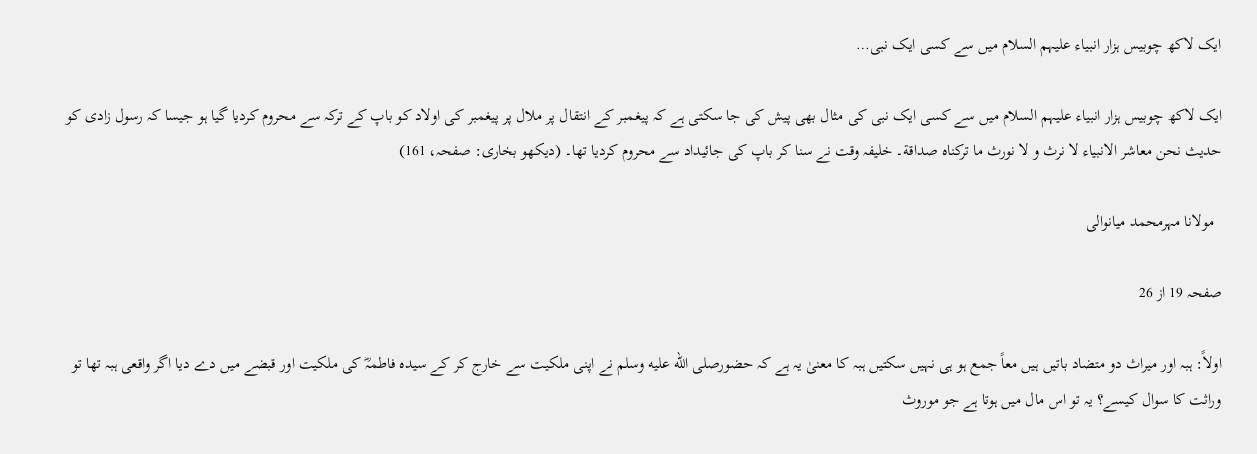ایک لاکھ چوبیس ہزار انبیاء علیہم السلام میں سے کسی ایک نبی…

ایک لاکھ چوبیس ہزار انبیاء علیہم السلام میں سے کسی ایک نبی کی مثال بھی پیش کی جا سکتی ہے کہ پیغمبر کے انتقال پر ملال پر پیغمبر کی اولاد کو باپ کے ترکہ سے محروم کردیا گیا ہو جیسا کہ رسول زادی کو حدیث نحن معاشر الانبياء لا نرث و لا نورث ما تركناه صداقة۔ خلیفہ وقت نے سنا کر باپ کی جائیداد سے محروم کردیا تھا۔ (دیکھو بخاری: صفحہ، 161)

  مولانا مہرمحمد میانوالی

صفحہ 19 از 26

اولاً: ہبہ اور میراث دو متضاد باتیں ہیں معاً جمع ہو ہی نہیں سکتیں ہبہ کا معنیٰ یہ ہے کہ حضورصلى الله عليه وسلم نے اپنی ملکیت سے خارج کر کے سیدہ فاطمہؓ کی ملکیت اور قبضے میں دے دیا اگر واقعی ہبہ تھا تو وراثت کا سوال کیسے؟ یہ تو اس مال میں ہوتا ہے جو موروث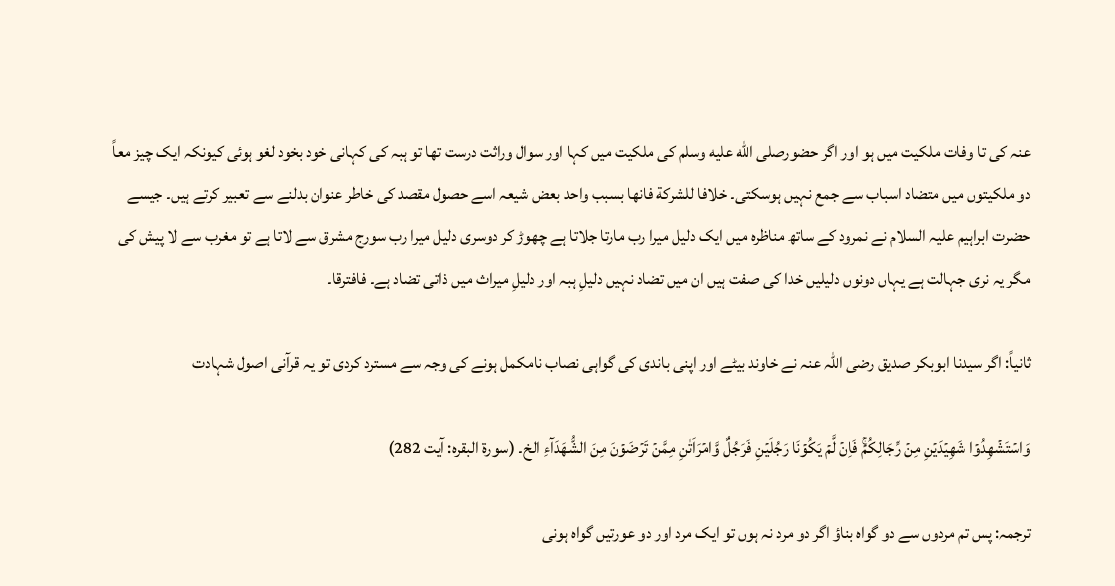عنہ کی تا وفات ملکیت میں ہو اور اگر حضورصلى الله عليه وسلم کی ملکیت میں کہا اور سوال وراثت درست تھا تو ہبہ کی کہانی خود بخود لغو ہوئی کیونکہ ایک چیز معاً دو ملکیتوں میں متضاد اسباب سے جمع نہیں ہوسکتی۔ خلافا للشركة فانها بسبب واحد بعض شیعہ اسے حصول مقصد کی خاطر عنوان بدلنے سے تعبیر کرتے ہیں۔ جیسے حضرت ابراہیم علیہ السلام نے نمرود کے ساتھ مناظرہ میں ایک دلیل میرا رب مارتا جلاتا ہے چھوڑ کر دوسری دلیل میرا رب سورج مشرق سے لاتا ہے تو مغرب سے لا پیش کی مگر یہ نری جہالت ہے یہاں دونوں دلیلیں خدا کی صفت ہیں ان میں تضاد نہیں دلیلِ ہبہ اور دلیلِ میراث میں ذاتی تضاد ہے۔ فافترقا۔

ثانیاً: اگر سیدنا ابوبکر صدیق رضی اللہ عنہ نے خاوند بیٹے اور اپنی باندی کی گواہی نصاب نامکمل ہونے کی وجہ سے مسترد کردی تو یہ قرآنی اصول شہادت

وَاسۡتَشۡهِدُوۡا شَهِيۡدَيۡنِ مِنۡ رِّجَالِكُمۡ‌ۚ فَاِنۡ لَّمۡ يَكُوۡنَا رَجُلَيۡنِ فَرَجُلٌ وَّامۡرَاَتٰنِ مِمَّنۡ تَرۡضَوۡنَ مِنَ الشُّهَدَآءِ الخ۔ (سورۃ البقرہ: آیت 282)

ترجمہ: پس تم مردوں سے دو گواہ بناؤ اگر دو مرد نہ ہوں تو ایک مرد اور دو عورتیں گواہ ہونی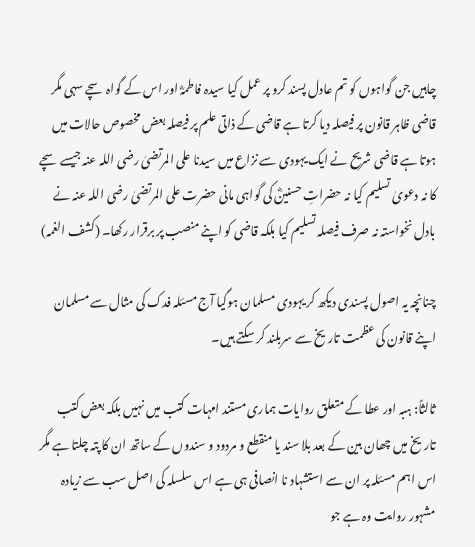چاہیں جن گواہوں کو تم عادل پسند کرو پر عمل کیا سیدہ فاطمہؓ اور اس کے گواہ سچے سہی مگر قاضی ظاہر قانون پر فیصلہ دیا کرتا ہے قاضی کے ذاتی علم پر فیصلہ بعض مخصوص حالات میں ہوتا ہے قاضی شریح نے ایک یہودی سے نزاع میں سیدنا علی المرتضیٰ رضی اللہ عنہ جیسے سچے کا نہ دعویٰ تسلیم کیا نہ حضراتِ حسنینؓ کی گواہی مانی حضرت علی المرتضیٰ رضی اللہ عنہ نے بادل نخواستہ نہ صرف فیصلہ تسلیم کیا بلکہ قاضی کو اپنے منصب پر برقرار رکھا۔ (کشف الغمہ)

چنانچہ یہ اصول پسندی دیکھ کر یہودی مسلمان ہوگیا آج مسئلہ فدک کی مثال سے مسلمان اپنے قانون کی عظمت تاریخ سے سربلند کر سکتے ہیں۔

ثالثاً: ہبہ اور عطا کے متعلق روایات ہماری مستند امہات کتب میں نہیں بلکہ بعض کتب تاریخ میں چھان بین کے بعد بلا سند یا منقطع و مردود و سندوں کے ساتھ ان کا پتہ چلتا ہے مگر اس اہم مسئلہ پر ان سے استشہاد نا انصافی ہی ہے اس سلسلہ کی اصل سب سے زیادہ مشہور روایت وہ ہے جو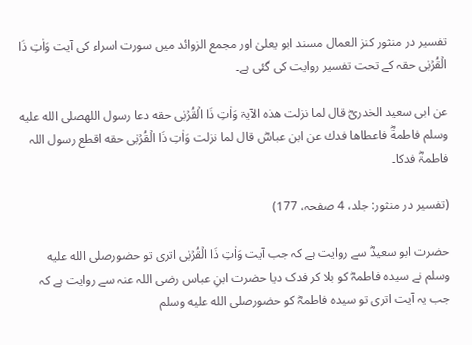تفسیر در منثور کنز العمال مسند ابو یعلیٰ اور مجمع الزوائد میں سورت اسراء کی آیت وَاٰتِ ذَا الۡقُرۡبٰى حقہ کے تحت تفسیر روایت کی گئی ہے۔

عن ابی سعيد الخدریؓ قال لما نزلت ھذہ الآیۃ وَاٰتِ ذَا الۡقُرۡبٰى حقه دعا رسول اللهصلى الله عليه وسلم فاطمةؓ فاعطاھا فدك عن ابن عباسؓ قال لما نزلت وَاٰتِ ذَا الۡقُرۡبٰى حقه اقطع رسول اللہ فاطمۃؓ فدکا۔

(تفسیر در منثور: جلد، 4 صفحہ، 177)

حضرت ابو سعیدؓ سے روایت ہے کہ جب آیت وَاٰتِ ذَا الۡقُرۡبٰى اتری تو حضورصلى الله عليه وسلم نے سیدہ فاطمہؓ کو بلا کر فدک دیا حضرت ابنِ عباس رضی اللہ عنہ سے روایت ہے کہ جب یہ آیت اتری تو سیدہ فاطمہؓ کو حضورصلى الله عليه وسلم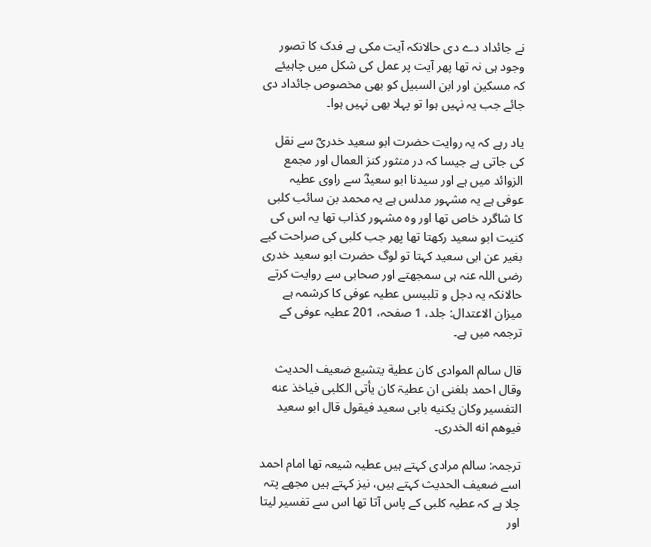نے جائداد دے دی حالانکہ آیت مکی ہے فدک کا تصور وجود ہی نہ تھا پھر آیت پر عمل کی شکل میں چاہیئے کہ مسکین اور ابن السبیل کو بھی مخصوص جائداد دی جائے جب یہ نہیں ہوا تو پہلا بھی نہیں ہوا۔

یاد رہے کہ یہ روایت حضرت ابو سعید خدریؓ سے نقل کی جاتی ہے جیسا کہ در منثور کنز العمال اور مجمع الزوائد میں ہے اور سیدنا ابو سعیدؓ سے راوی عطیہ عوفی ہے یہ مشہور مدلس ہے یہ محمد بن سائب کلبی کا شاگرد خاص تھا اور وہ مشہور کذاب تھا یہ اس کی کنیت ابو سعید رکھتا تھا پھر جب کلبی کی صراحت کیے بغیر عن ابی سعید کہتا تو لوگ حضرت ابو سعید خدری رضی اللہ عنہ ہی سمجھتے اور صحابی سے روایت کرتے حالانکہ یہ دجل و تلبیسں عطیہ عوفی کا کرشمہ ہے میزان الاعتدال: جلد، 1 صفحہ، 201 عطیہ عوفی کے ترجمہ میں ہے۔

قال سالم الموادى كان عطية یتشیع ضعیف الحدیث وقال احمد بلغنی ان عطیۃ کان یأتی الکلبی فیاخذ عنه التفسیر وکان یکنیه بابی سعید فیقول قال ابو سعید فیوھم انه الخدری۔

ترجمہ: سالم مرادی کہتے ہیں عطیہ شیعہ تھا امام احمد اسے ضعیف الحدیث کہتے ہیں، نیز کہتے ہیں مجھے پتہ چلا ہے کہ عطیہ کلبی کے پاس آتا تھا اس سے تفسیر لیتا اور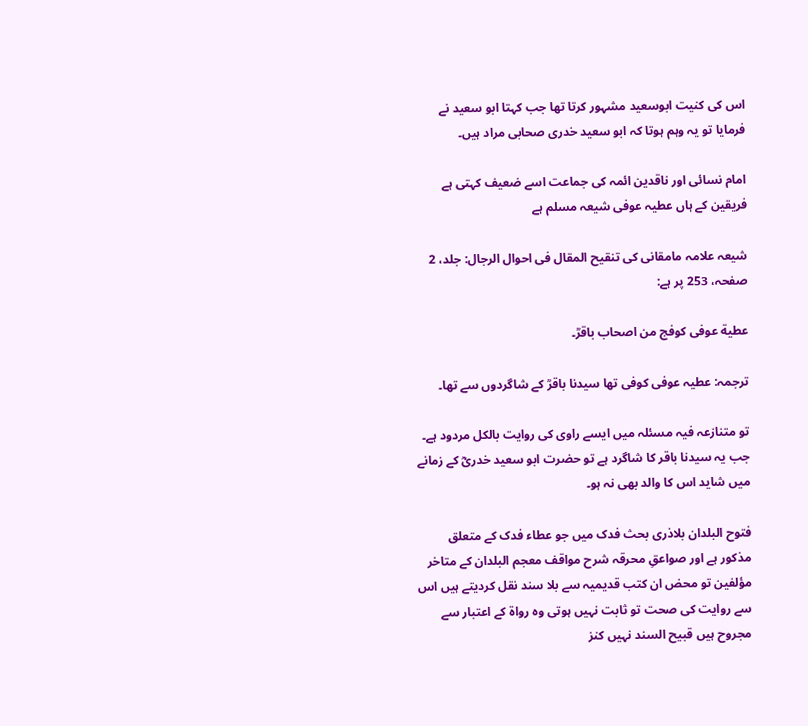اس کی کنیت ابوسعید مشہور کرتا تھا جب کہتا ابو سعید نے فرمایا تو یہ وہم ہوتا کہ ابو سعید خدری صحابی مراد ہیں۔

امام نسائی اور ناقدین اںٔمہ کی جماعت اسے ضعیف کہتی ہے فریقین کے ہاں عطیہ عوفی شیعہ مسلم ہے

شیعہ علامہ مامقانی کی تنقیح المقال فی احوال الرجال: جلد، 2 صفحہ، 253 پر ہے:

عطية عوفی كوفج من اصحاب باقرؒ۔

ترجمہ: عطیہ عوفی کوفی تھا سیدنا باقرؒ کے شاگردوں سے تھا۔

تو متنازعہ فیہ مسئلہ میں ایسے راوی کی روایت بالکل مردود ہے۔ جب یہ سیدنا باقر کا شاگرد ہے تو حضرت ابو سعید خدریؓ کے زمانے میں شاید اس کا والد بھی نہ ہو۔

فتوح البلدان بلاذری بحث فدک میں جو عطاء فدک کے متعلق مذکور ہے اور صواعقِ محرقہ شرح مواقف معجم البلدان کے متاخر مؤلفین تو محض ان کتب قدیمیہ سے بلا سند نقل کردیتے ہیں اس سے روایت کی صحت تو ثابت نہیں ہوتی وہ رواۃ کے اعتبار سے مجروح ہیں قبیح السند نہیں کنز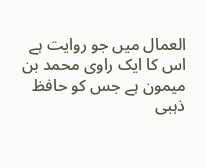العمال میں جو روایت ہے اس کا ایک راوی محمد بن میمون ہے جس کو حافظ ذہبی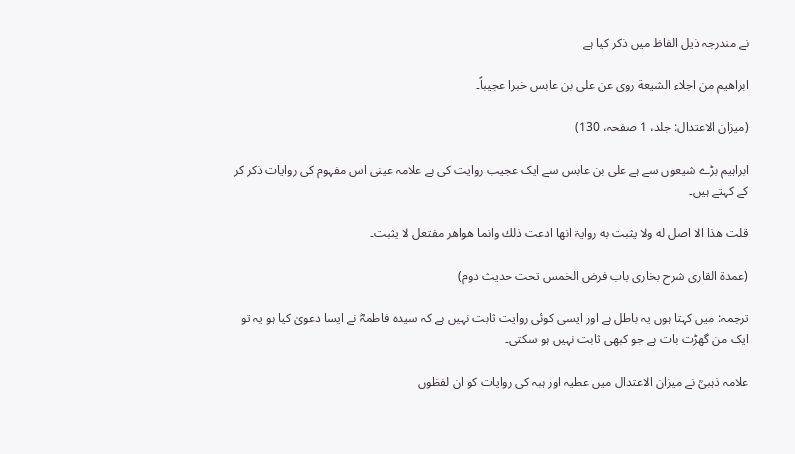نے مندرجہ ذیل الفاظ میں ذکر کیا ہے

ابراهيم من اجلاء الشيعة روی عن علی بن عابس خبرا عجیباً۔

(میزان الاعتدال: جلد، 1 صفحہ، 130)

ابراہیم بڑے شیعوں سے ہے علی بن عابس سے ایک عجیب روایت کی ہے علامہ عینی اس مفہوم کی روایات ذکر کر کے کہتے ہیں۔

قلت هذا الا اصل له ولا یثبت به روایۃ انها ادعت ذلك وانما ھواھر مفتعل لا یثبت۔

(عمدۃ القاری شرح بخاری باب فرض الخمس تحت حدیث دوم)

ترجمہ: میں کہتا ہوں یہ باطل ہے اور ایسی کوئی روایت ثابت نہیں ہے کہ سیدہ فاطمہؓ نے ایسا دعویٰ کیا ہو یہ تو ایک من گھڑت بات ہے جو کبھی ثابت نہیں ہو سکتی۔

علامہ ذہبیؒ نے میزان الاعتدال میں عطیہ اور ہبہ کی روایات کو ان لفظوں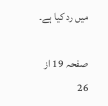میں رد کیا ہے۔

صفحہ 19 از 26